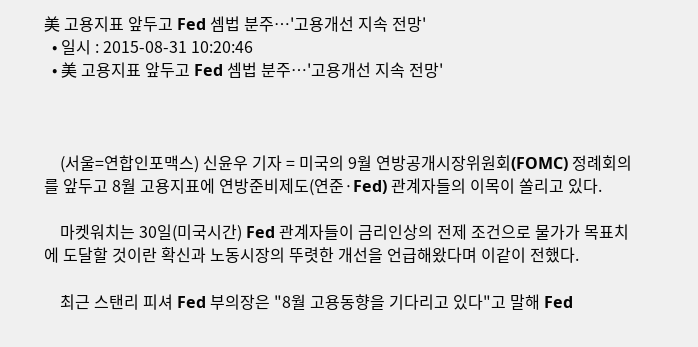美 고용지표 앞두고 Fed 셈법 분주…'고용개선 지속 전망'
  • 일시 : 2015-08-31 10:20:46
  • 美 고용지표 앞두고 Fed 셈법 분주…'고용개선 지속 전망'



    (서울=연합인포맥스) 신윤우 기자 = 미국의 9월 연방공개시장위원회(FOMC) 정례회의를 앞두고 8월 고용지표에 연방준비제도(연준·Fed) 관계자들의 이목이 쏠리고 있다.

    마켓워치는 30일(미국시간) Fed 관계자들이 금리인상의 전제 조건으로 물가가 목표치에 도달할 것이란 확신과 노동시장의 뚜렷한 개선을 언급해왔다며 이같이 전했다.

    최근 스탠리 피셔 Fed 부의장은 "8월 고용동향을 기다리고 있다"고 말해 Fed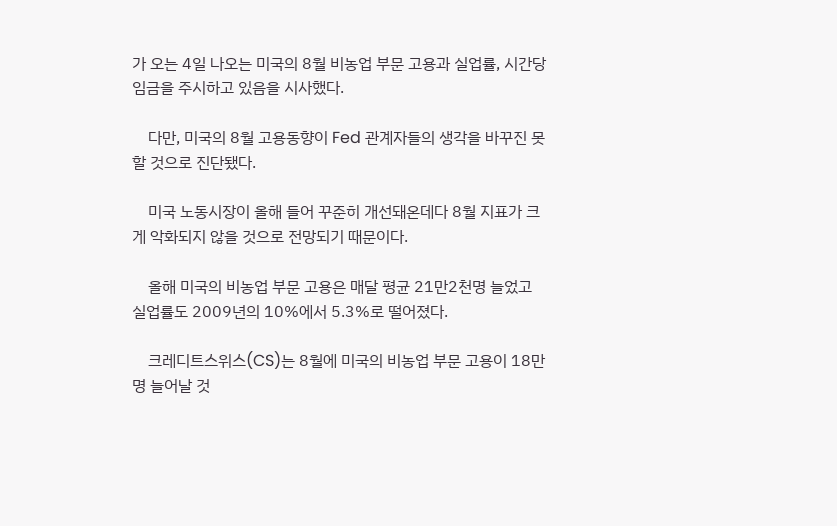가 오는 4일 나오는 미국의 8월 비농업 부문 고용과 실업률, 시간당 임금을 주시하고 있음을 시사했다.

    다만, 미국의 8월 고용동향이 Fed 관계자들의 생각을 바꾸진 못할 것으로 진단됐다.

    미국 노동시장이 올해 들어 꾸준히 개선돼온데다 8월 지표가 크게 악화되지 않을 것으로 전망되기 때문이다.

    올해 미국의 비농업 부문 고용은 매달 평균 21만2천명 늘었고 실업률도 2009년의 10%에서 5.3%로 떨어졌다.

    크레디트스위스(CS)는 8월에 미국의 비농업 부문 고용이 18만명 늘어날 것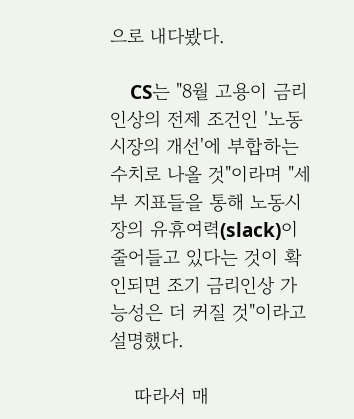으로 내다봤다.

    CS는 "8월 고용이 금리인상의 전제 조건인 '노동시장의 개선'에 부합하는 수치로 나올 것"이라며 "세부 지표들을 통해 노동시장의 유휴여력(slack)이 줄어들고 있다는 것이 확인되면 조기 금리인상 가능성은 더 커질 것"이라고 설명했다.

    따라서 매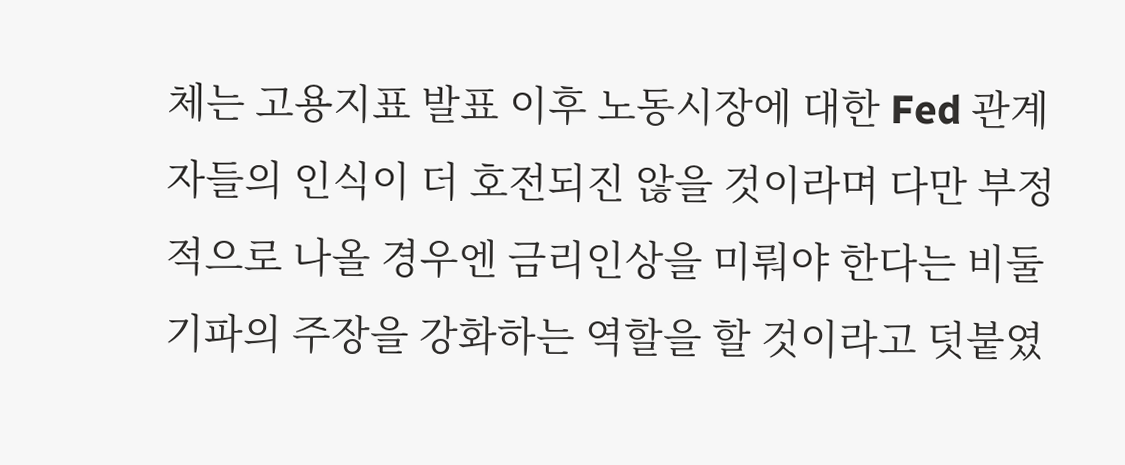체는 고용지표 발표 이후 노동시장에 대한 Fed 관계자들의 인식이 더 호전되진 않을 것이라며 다만 부정적으로 나올 경우엔 금리인상을 미뤄야 한다는 비둘기파의 주장을 강화하는 역할을 할 것이라고 덧붙였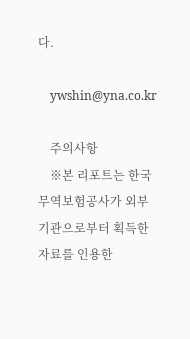다.

    ywshin@yna.co.kr

    주의사항
    ※본 리포트는 한국무역보험공사가 외부기관으로부터 획득한 자료를 인용한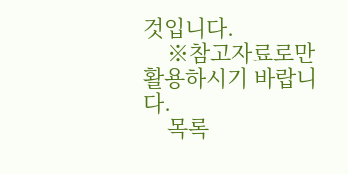것입니다.
    ※참고자료로만 활용하시기 바랍니다.
    목록